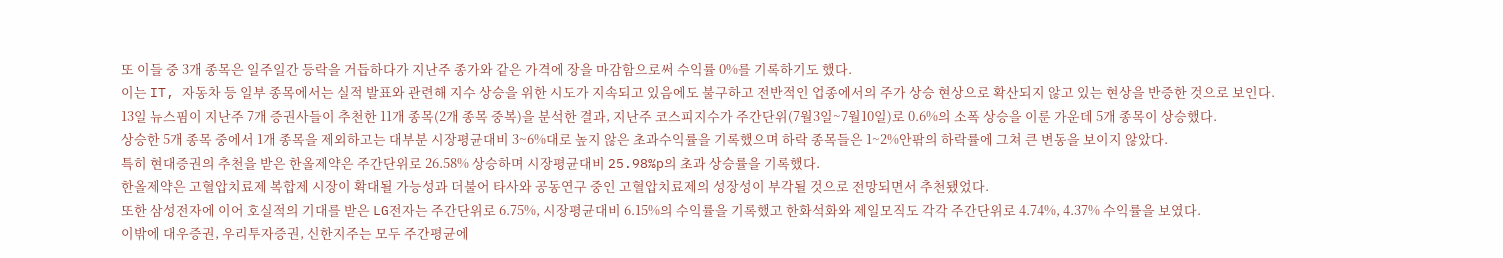또 이들 중 3개 종목은 일주일간 등락을 거듭하다가 지난주 종가와 같은 가격에 장을 마감함으로써 수익률 0%를 기록하기도 했다.
이는 IT, 자동차 등 일부 종목에서는 실적 발표와 관련해 지수 상승을 위한 시도가 지속되고 있음에도 불구하고 전반적인 업종에서의 주가 상승 현상으로 확산되지 않고 있는 현상을 반증한 것으로 보인다.
13일 뉴스핌이 지난주 7개 증권사들이 추천한 11개 종목(2개 종목 중복)을 분석한 결과, 지난주 코스피지수가 주간단위(7월3일~7월10일)로 0.6%의 소폭 상승을 이룬 가운데 5개 종목이 상승했다.
상승한 5개 종목 중에서 1개 종목을 제외하고는 대부분 시장평균대비 3~6%대로 높지 않은 초과수익률을 기록했으며 하락 종목들은 1~2%안팎의 하락률에 그쳐 큰 변동을 보이지 않았다.
특히 현대증권의 추천을 받은 한올제약은 주간단위로 26.58% 상승하며 시장평균대비 25.98%p의 초과 상승률을 기록했다.
한올제약은 고혈압치료제 복합제 시장이 확대될 가능성과 더불어 타사와 공동연구 중인 고혈압치료제의 성장성이 부각될 것으로 전망되면서 추천됐었다.
또한 삼성전자에 이어 호실적의 기대를 받은 LG전자는 주간단위로 6.75%, 시장평균대비 6.15%의 수익률을 기록했고 한화석화와 제일모직도 각각 주간단위로 4.74%, 4.37% 수익률을 보였다.
이밖에 대우증권, 우리투자증권, 신한지주는 모두 주간평균에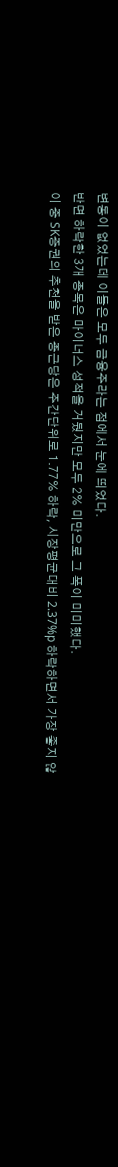변동이 없었는데 이들은 모두 금융주라는 점에서 눈에 띄었다.
반면 하락한 3개 종목은 마이너스 성적을 거뒀지만 모두 2% 미만으로 그 폭이 미미했다.
이 중 SK증권의 추천을 받은 종근당은 주간단위로 1.77% 하락, 시장평균대비 2.37%p 하락하면서 가장 좋지 않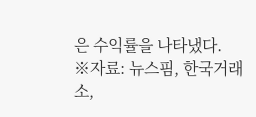은 수익률을 나타냈다.
※자료: 뉴스핌, 한국거래소,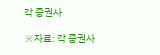각 증권사

※자료: 각 증권사